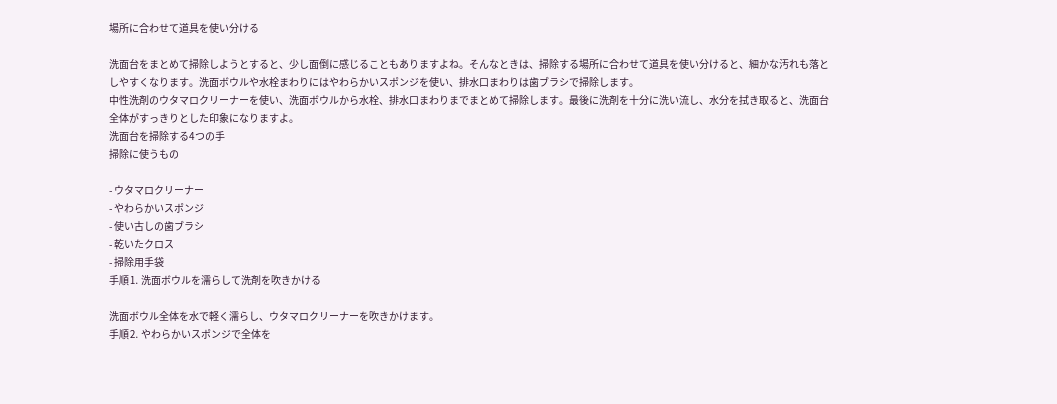場所に合わせて道具を使い分ける

洗面台をまとめて掃除しようとすると、少し面倒に感じることもありますよね。そんなときは、掃除する場所に合わせて道具を使い分けると、細かな汚れも落としやすくなります。洗面ボウルや水栓まわりにはやわらかいスポンジを使い、排水口まわりは歯ブラシで掃除します。
中性洗剤のウタマロクリーナーを使い、洗面ボウルから水栓、排水口まわりまでまとめて掃除します。最後に洗剤を十分に洗い流し、水分を拭き取ると、洗面台全体がすっきりとした印象になりますよ。
洗面台を掃除する4つの手
掃除に使うもの

- ウタマロクリーナー
- やわらかいスポンジ
- 使い古しの歯ブラシ
- 乾いたクロス
- 掃除用手袋
手順⒈ 洗面ボウルを濡らして洗剤を吹きかける

洗面ボウル全体を水で軽く濡らし、ウタマロクリーナーを吹きかけます。
手順⒉ やわらかいスポンジで全体を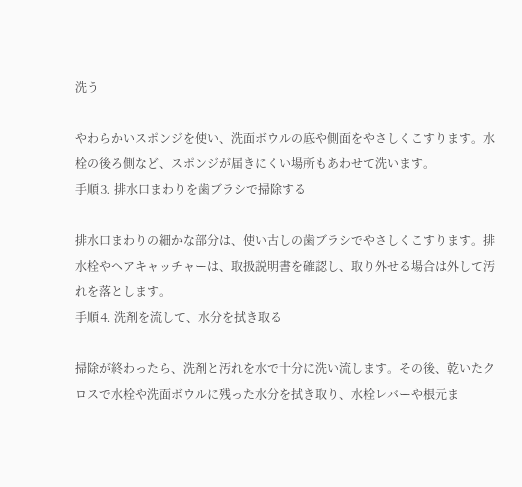洗う

やわらかいスポンジを使い、洗面ボウルの底や側面をやさしくこすります。水栓の後ろ側など、スポンジが届きにくい場所もあわせて洗います。
手順⒊ 排水口まわりを歯ブラシで掃除する

排水口まわりの細かな部分は、使い古しの歯ブラシでやさしくこすります。排水栓やヘアキャッチャーは、取扱説明書を確認し、取り外せる場合は外して汚れを落とします。
手順⒋ 洗剤を流して、水分を拭き取る

掃除が終わったら、洗剤と汚れを水で十分に洗い流します。その後、乾いたクロスで水栓や洗面ボウルに残った水分を拭き取り、水栓レバーや根元ま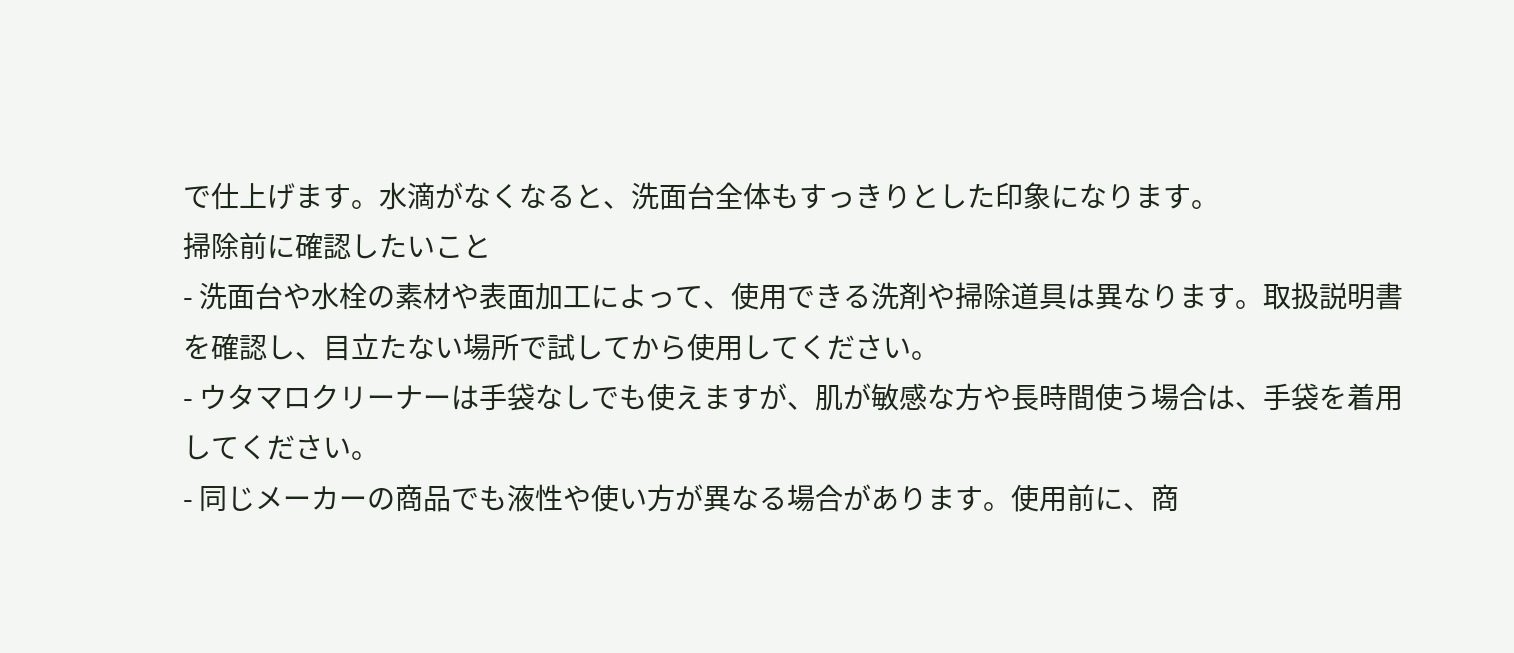で仕上げます。水滴がなくなると、洗面台全体もすっきりとした印象になります。
掃除前に確認したいこと
- 洗面台や水栓の素材や表面加工によって、使用できる洗剤や掃除道具は異なります。取扱説明書を確認し、目立たない場所で試してから使用してください。
- ウタマロクリーナーは手袋なしでも使えますが、肌が敏感な方や長時間使う場合は、手袋を着用してください。
- 同じメーカーの商品でも液性や使い方が異なる場合があります。使用前に、商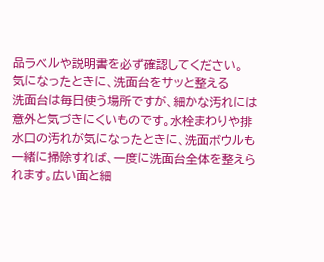品ラベルや説明書を必ず確認してください。
気になったときに、洗面台をサッと整える
洗面台は毎日使う場所ですが、細かな汚れには意外と気づきにくいものです。水栓まわりや排水口の汚れが気になったときに、洗面ボウルも一緒に掃除すれば、一度に洗面台全体を整えられます。広い面と細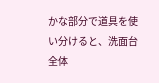かな部分で道具を使い分けると、洗面台全体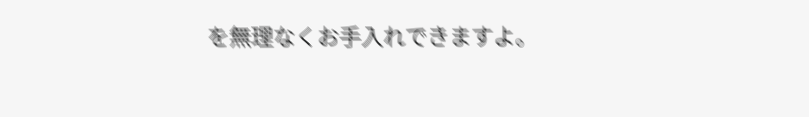を無理なくお手入れできますよ。